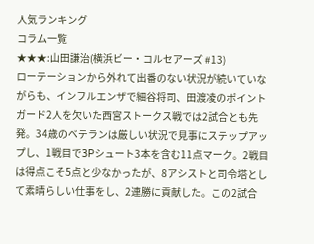人気ランキング
コラム一覧
★★★:山田謙治(横浜ビー・コルセアーズ #13)
ローテーションから外れて出番のない状況が続いていながらも、インフルエンザで細谷将司、田渡凌のポイントガード2人を欠いた西宮ストークス戦では2試合とも先発。34歳のベテランは厳しい状況で見事にステップアップし、1戦目で3Pシュート3本を含む11点マーク。2戦目は得点こそ5点と少なかったが、8アシストと司令塔として素晴らしい仕事をし、2連勝に貢献した。この2試合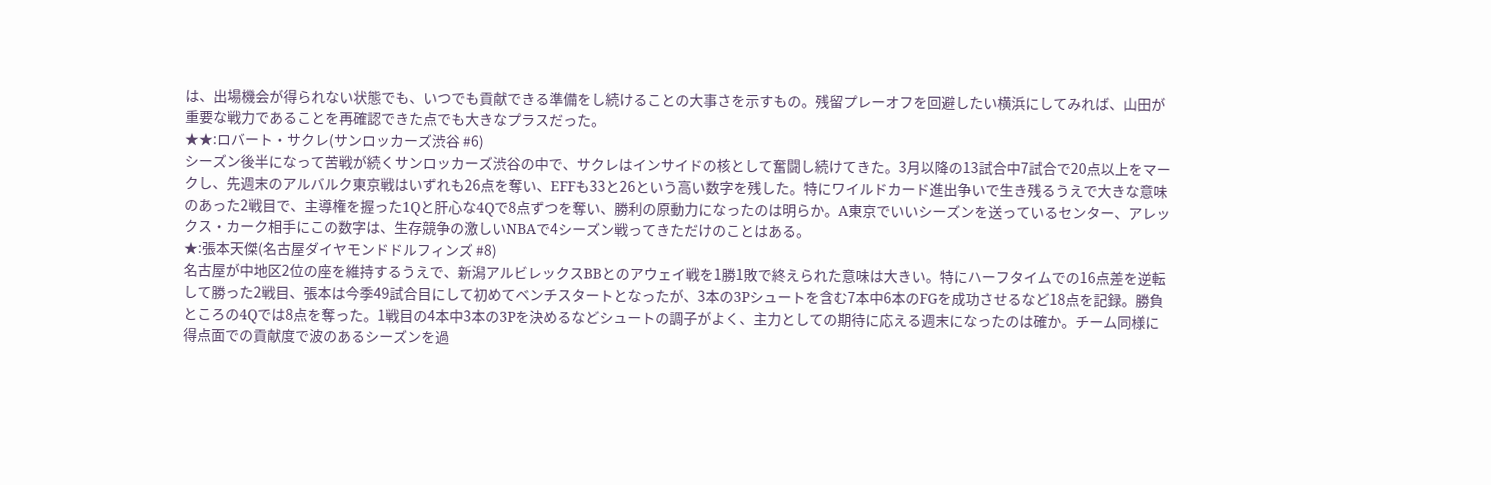は、出場機会が得られない状態でも、いつでも貢献できる準備をし続けることの大事さを示すもの。残留プレーオフを回避したい横浜にしてみれば、山田が重要な戦力であることを再確認できた点でも大きなプラスだった。
★★:ロバート・サクレ(サンロッカーズ渋谷 #6)
シーズン後半になって苦戦が続くサンロッカーズ渋谷の中で、サクレはインサイドの核として奮闘し続けてきた。3月以降の13試合中7試合で20点以上をマークし、先週末のアルバルク東京戦はいずれも26点を奪い、EFFも33と26という高い数字を残した。特にワイルドカード進出争いで生き残るうえで大きな意味のあった2戦目で、主導権を握った1Qと肝心な4Qで8点ずつを奪い、勝利の原動力になったのは明らか。A東京でいいシーズンを送っているセンター、アレックス・カーク相手にこの数字は、生存競争の激しいNBAで4シーズン戦ってきただけのことはある。
★:張本天傑(名古屋ダイヤモンドドルフィンズ #8)
名古屋が中地区2位の座を維持するうえで、新潟アルビレックスBBとのアウェイ戦を1勝1敗で終えられた意味は大きい。特にハーフタイムでの16点差を逆転して勝った2戦目、張本は今季49試合目にして初めてベンチスタートとなったが、3本の3Pシュートを含む7本中6本のFGを成功させるなど18点を記録。勝負ところの4Qでは8点を奪った。1戦目の4本中3本の3Pを決めるなどシュートの調子がよく、主力としての期待に応える週末になったのは確か。チーム同様に得点面での貢献度で波のあるシーズンを過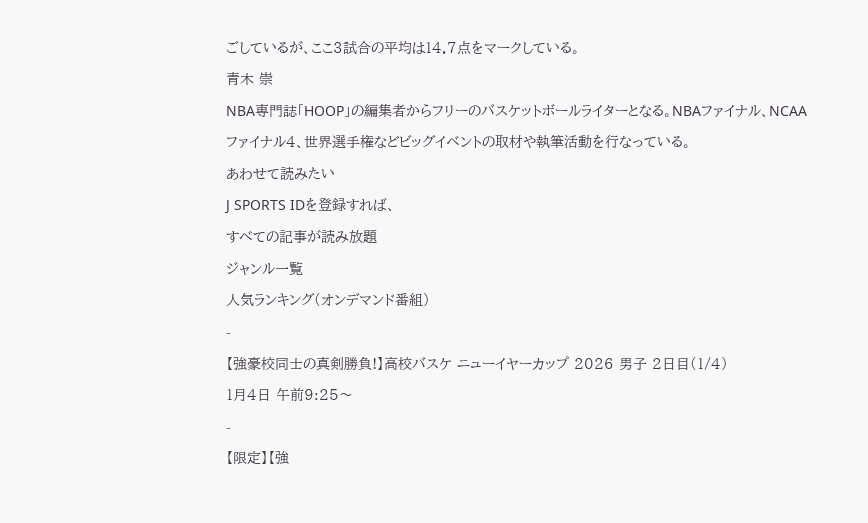ごしているが、ここ3試合の平均は14.7点をマークしている。
青木 崇
NBA専門誌「HOOP」の編集者からフリーのバスケットボールライターとなる。NBAファイナル、NCAAファイナル4、世界選手権などビッグイベントの取材や執筆活動を行なっている。
あわせて読みたい
J SPORTS IDを登録すれば、
すべての記事が読み放題
ジャンル一覧
人気ランキング(オンデマンド番組)
-
【強豪校同士の真剣勝負!】高校バスケ ニューイヤーカップ 2026 男子 2日目(1/4)
1月4日 午前9:25〜
-
【限定】【強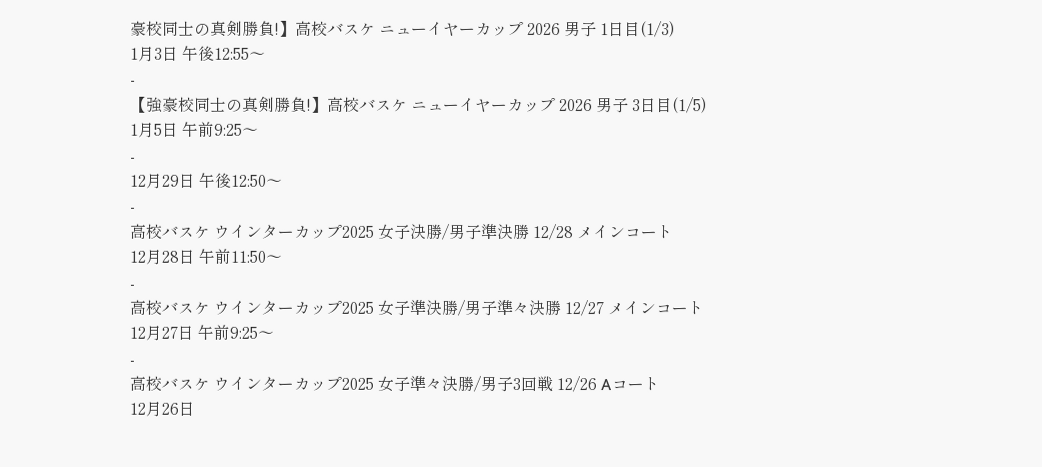豪校同士の真剣勝負!】高校バスケ ニューイヤーカップ 2026 男子 1日目(1/3)
1月3日 午後12:55〜
-
【強豪校同士の真剣勝負!】高校バスケ ニューイヤーカップ 2026 男子 3日目(1/5)
1月5日 午前9:25〜
-
12月29日 午後12:50〜
-
高校バスケ ウインターカップ2025 女子決勝/男子準決勝 12/28 メインコート
12月28日 午前11:50〜
-
高校バスケ ウインターカップ2025 女子準決勝/男子準々決勝 12/27 メインコート
12月27日 午前9:25〜
-
高校バスケ ウインターカップ2025 女子準々決勝/男子3回戦 12/26 Aコート
12月26日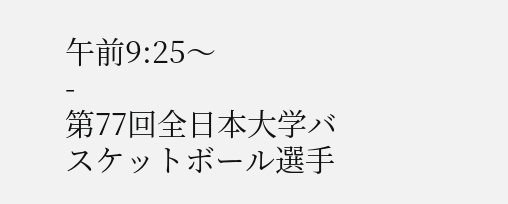午前9:25〜
-
第77回全日本大学バスケットボール選手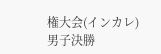権大会(インカレ) 男子決勝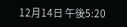12月14日 午後5:20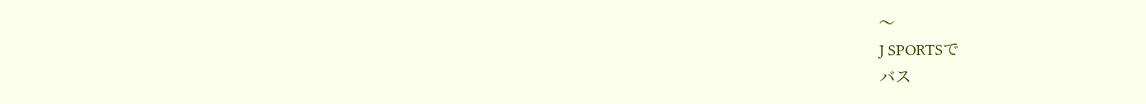〜
J SPORTSで
バス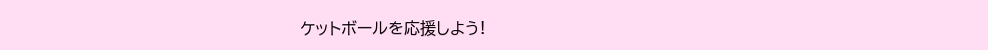ケットボールを応援しよう!